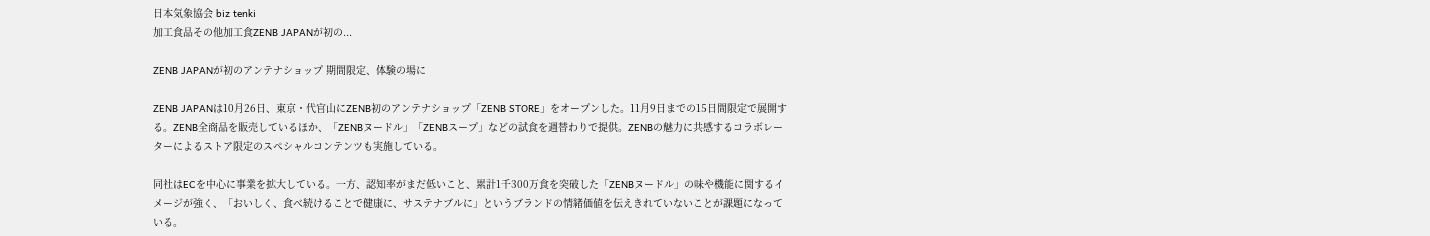日本気象協会 biz tenki
加工食品その他加工食ZENB JAPANが初の...

ZENB JAPANが初のアンテナショップ 期間限定、体験の場に

ZENB JAPANは10月26日、東京・代官山にZENB初のアンテナショップ「ZENB STORE」をオープンした。11月9日までの15日間限定で展開する。ZENB全商品を販売しているほか、「ZENBヌードル」「ZENBスープ」などの試食を週替わりで提供。ZENBの魅力に共感するコラボレーターによるストア限定のスペシャルコンテンツも実施している。

同社はECを中心に事業を拡大している。一方、認知率がまだ低いこと、累計1千300万食を突破した「ZENBヌードル」の味や機能に関するイメージが強く、「おいしく、食べ続けることで健康に、サステナブルに」というブランドの情緒価値を伝えきれていないことが課題になっている。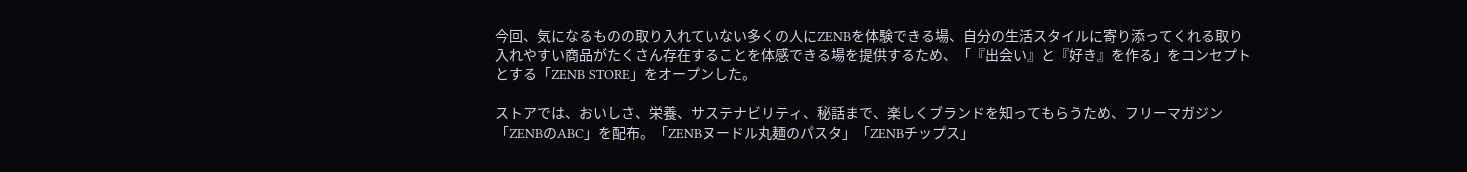今回、気になるものの取り入れていない多くの人にZENBを体験できる場、自分の生活スタイルに寄り添ってくれる取り入れやすい商品がたくさん存在することを体感できる場を提供するため、「『出会い』と『好き』を作る」をコンセプトとする「ZENB STORE」をオープンした。

ストアでは、おいしさ、栄養、サステナビリティ、秘話まで、楽しくブランドを知ってもらうため、フリーマガジン「ZENBのABC」を配布。「ZENBヌードル丸麺のパスタ」「ZENBチップス」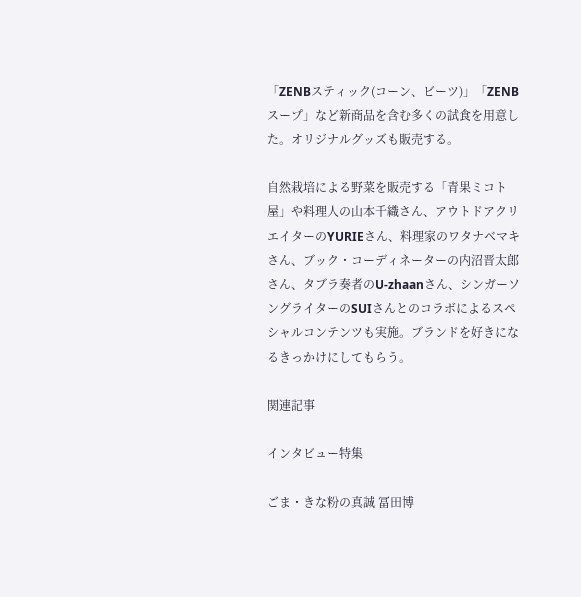「ZENBスティック(コーン、ビーツ)」「ZENBスープ」など新商品を含む多くの試食を用意した。オリジナルグッズも販売する。

自然栽培による野菜を販売する「青果ミコト屋」や料理人の山本千織さん、アウトドアクリエイターのYURIEさん、料理家のワタナベマキさん、ブック・コーディネーターの内沼晋太郎さん、タブラ奏者のU-zhaanさん、シンガーソングライターのSUIさんとのコラボによるスペシャルコンテンツも実施。ブランドを好きになるきっかけにしてもらう。

関連記事

インタビュー特集

ごま・きな粉の真誠 冨田博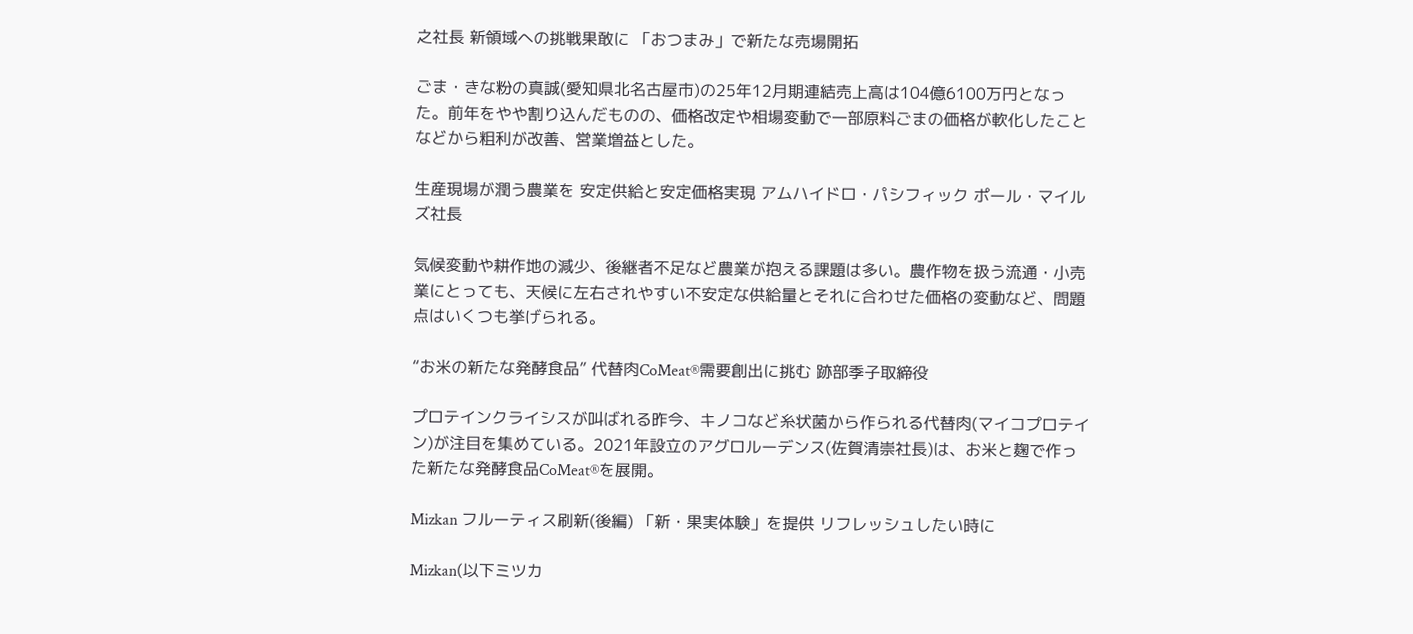之社長 新領域への挑戦果敢に 「おつまみ」で新たな売場開拓

ごま・きな粉の真誠(愛知県北名古屋市)の25年12月期連結売上高は104億6100万円となった。前年をやや割り込んだものの、価格改定や相場変動で一部原料ごまの価格が軟化したことなどから粗利が改善、営業増益とした。

生産現場が潤う農業を 安定供給と安定価格実現 アムハイドロ・パシフィック ポール・マイルズ社長

気候変動や耕作地の減少、後継者不足など農業が抱える課題は多い。農作物を扱う流通・小売業にとっても、天候に左右されやすい不安定な供給量とそれに合わせた価格の変動など、問題点はいくつも挙げられる。

“お米の新たな発酵食品” 代替肉CoMeat®需要創出に挑む 跡部季子取締役

プロテインクライシスが叫ばれる昨今、キノコなど糸状菌から作られる代替肉(マイコプロテイン)が注目を集めている。2021年設立のアグロルーデンス(佐賀清崇社長)は、お米と麹で作った新たな発酵食品CoMeat®を展開。

Mizkan フルーティス刷新(後編) 「新・果実体験」を提供 リフレッシュしたい時に

Mizkan(以下ミツカ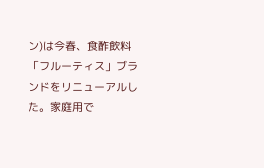ン)は今春、食酢飲料「フルーティス」ブランドをリニューアルした。家庭用で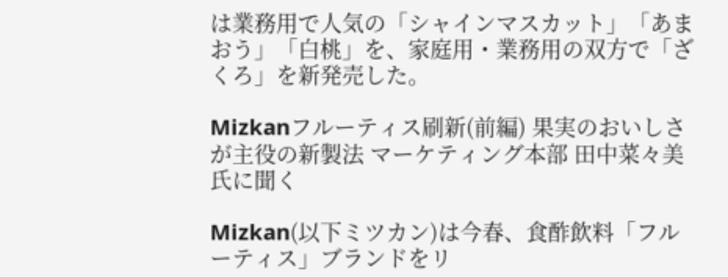は業務用で人気の「シャインマスカット」「あまおう」「白桃」を、家庭用・業務用の双方で「ざくろ」を新発売した。

Mizkanフルーティス刷新(前編) 果実のおいしさが主役の新製法 マーケティング本部 田中菜々美氏に聞く

Mizkan(以下ミツカン)は今春、食酢飲料「フルーティス」ブランドをリ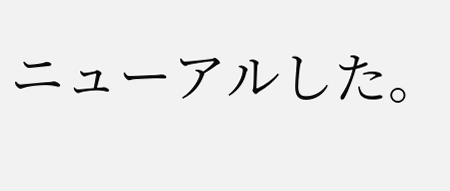ニューアルした。